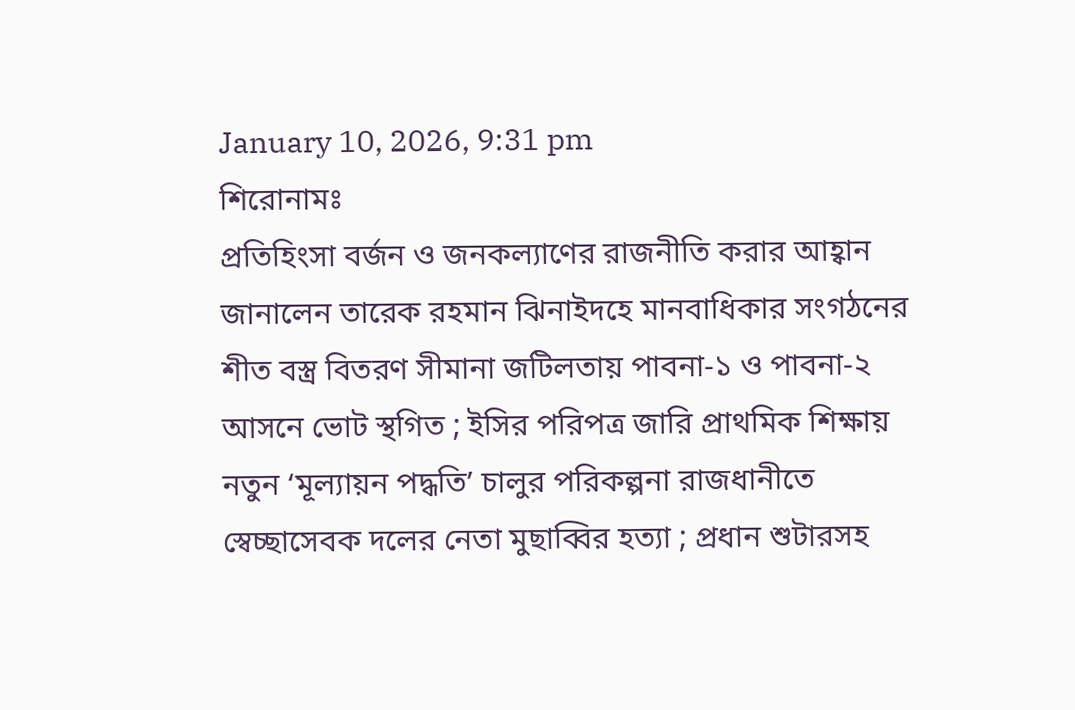January 10, 2026, 9:31 pm
শিরোনামঃ
প্রতিহিংসা বর্জন ও জনকল্যাণের রাজনীতি করার আহ্বান জানালেন তারেক রহমান ঝিনাইদহে মানবাধিকার সংগঠনের শীত বস্ত্র বিতরণ সীমানা জটিলতায় পাবনা-১ ও পাবনা-২ আসনে ভোট স্থগিত ; ইসির পরিপত্র জারি প্রাথমিক শিক্ষায় নতুন ‘মূল্যায়ন পদ্ধতি’ চালুর পরিকল্পনা রাজধানীতে স্বেচ্ছাসেবক দলের নেতা মুছাব্বির হত্যা ; প্রধান শুটারসহ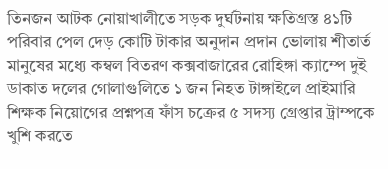তিনজন আটক নোয়াখালীতে সড়ক দুর্ঘটনায় ক্ষতিগ্রস্ত ৪১টি পরিবার পেল দেড় কোটি টাকার অনুদান প্রদান ভোলায় শীতার্ত মানুষের মধ্যে কম্বল বিতরণ কক্সবাজারের রোহিঙ্গা ক্যাম্পে দুই ডাকাত দলের গোলাগুলিতে ১ জন নিহত টাঙ্গাইলে প্রাইমারি শিক্ষক নিয়োগের প্রশ্নপত্র ফাঁস চক্রের ৫ সদস্য গ্রেপ্তার ট্রাম্পকে খুশি করতে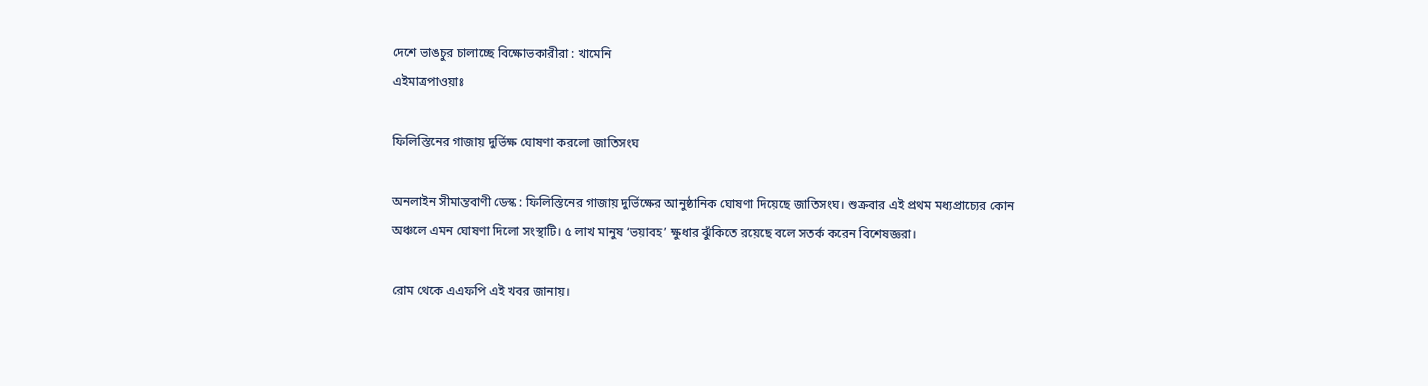দেশে ভাঙচুর চালাচ্ছে বিক্ষোভকারীরা : খামেনি
এইমাত্রপাওয়াঃ

ফিলিস্তিনের গাজায় দুর্ভিক্ষ ঘোষণা করলো জাতিসংঘ

অনলাইন সীমান্তবাণী ডেস্ক : ফিলিস্তিনের গাজায় দুর্ভিক্ষের আনুষ্ঠানিক ঘোষণা দিয়েছে জাতিসংঘ। শুক্রবার এই প্রথম মধ্যপ্রাচ্যের কোন অঞ্চলে এমন ঘোষণা দিলো সংস্থাটি। ৫ লাখ মানুষ ‘ভয়াবহ’ ক্ষুধার ঝুঁকিতে রয়েছে বলে সতর্ক করেন বিশেষজ্ঞরা।

রোম থেকে এএফপি এই খবর জানায়।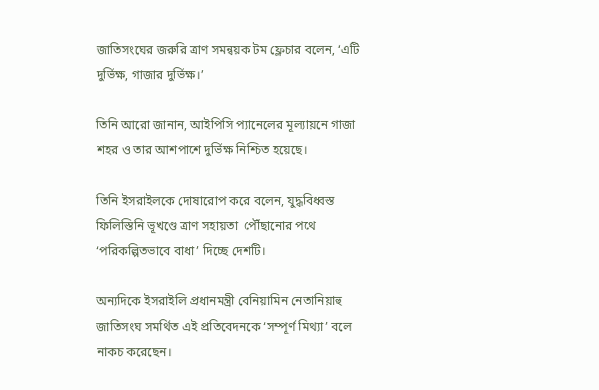জাতিসংঘের জরুরি ত্রাণ সমন্বয়ক টম ফ্লেচার বলেন, ‘এটি দুর্ভিক্ষ, গাজার দুর্ভিক্ষ।’

তিনি আরো জানান, আইপিসি প্যানেলের মূল্যায়নে গাজা শহর ও তার আশপাশে দুর্ভিক্ষ নিশ্চিত হয়েছে।

তিনি ইসরাইলকে দোষারোপ করে বলেন, যুদ্ধবিধ্বস্ত ফিলিস্তিনি ভূখণ্ডে ত্রাণ সহায়তা  পৌঁছানোর পথে ‘পরিকল্পিতভাবে বাধা’ দিচ্ছে দেশটি।

অন্যদিকে ইসরাইলি প্রধানমন্ত্রী বেনিয়ামিন নেতানিয়াহু জাতিসংঘ সমর্থিত এই প্রতিবেদনকে ‘সম্পূর্ণ মিথ্যা’ বলে নাকচ করেছেন।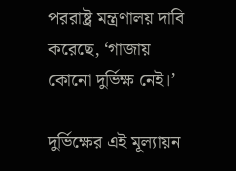পররাষ্ট্র মন্ত্রণালয় দাবি করেছে, ‘গাজায় কোনো দুর্ভিক্ষ নেই।’

দুর্ভিক্ষের এই মূল্যায়ন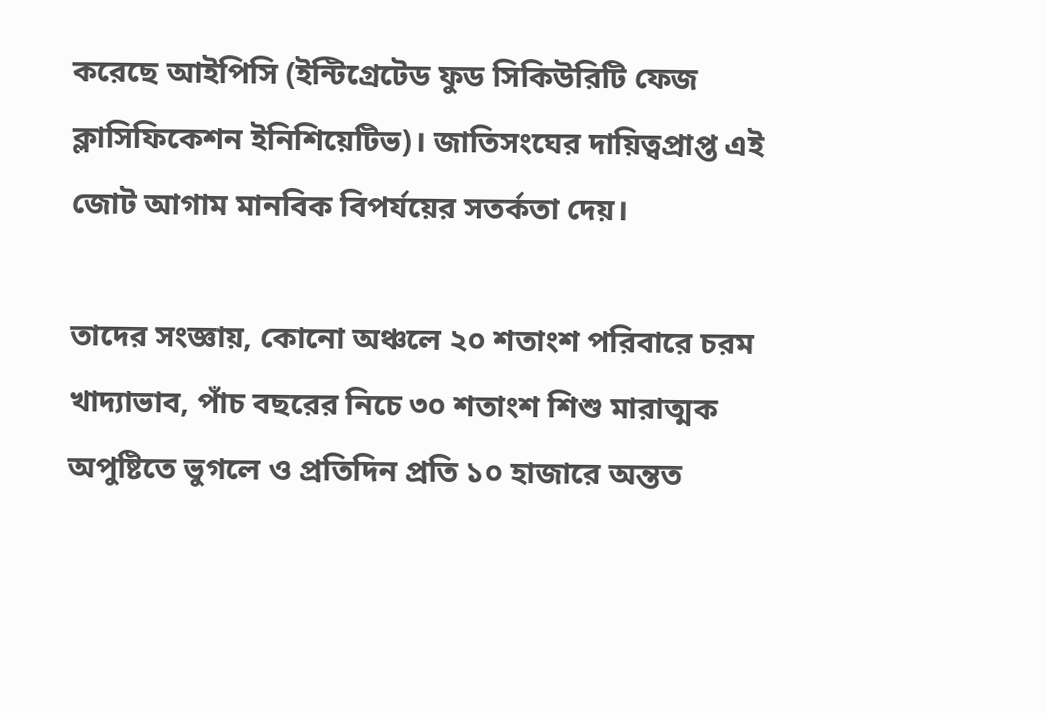করেছে আইপিসি (ইন্টিগ্রেটেড ফুড সিকিউরিটি ফেজ ক্লাসিফিকেশন ইনিশিয়েটিভ)। জাতিসংঘের দায়িত্বপ্রাপ্ত এই জোট আগাম মানবিক বিপর্যয়ের সতর্কতা দেয়।

তাদের সংজ্ঞায়, কোনো অঞ্চলে ২০ শতাংশ পরিবারে চরম খাদ্যাভাব, পাঁচ বছরের নিচে ৩০ শতাংশ শিশু মারাত্মক অপুষ্টিতে ভুগলে ও প্রতিদিন প্রতি ১০ হাজারে অন্তত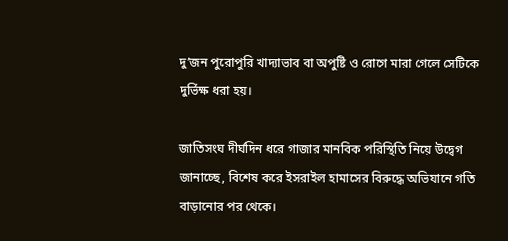দু’জন পুরোপুরি খাদ্যাভাব বা অপুষ্টি ও রোগে মারা গেলে সেটিকে দুর্ভিক্ষ ধরা হয়।

জাতিসংঘ দীর্ঘদিন ধরে গাজার মানবিক পরিস্থিতি নিয়ে উদ্বেগ জানাচ্ছে, বিশেষ করে ইসরাইল হামাসের বিরুদ্ধে অভিযানে গতি বাড়ানোর পর থেকে।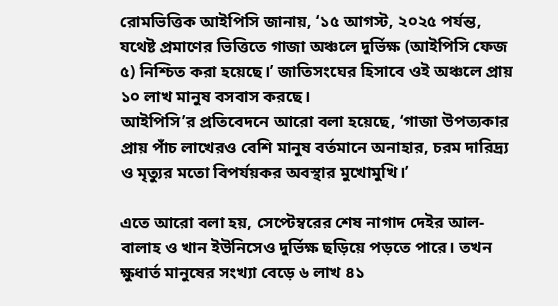রোমভিত্তিক আইপিসি জানায়, ‘১৫ আগস্ট, ২০২৫ পর্যন্ত, যথেষ্ট প্রমাণের ভিত্তিতে গাজা অঞ্চলে দুর্ভিক্ষ (আইপিসি ফেজ ৫) নিশ্চিত করা হয়েছে।’ জাতিসংঘের হিসাবে ওই অঞ্চলে প্রায় ১০ লাখ মানুষ বসবাস করছে।
আইপিসি’র প্রতিবেদনে আরো বলা হয়েছে, ‘গাজা উপত্যকার প্রায় পাঁচ লাখেরও বেশি মানুষ বর্তমানে অনাহার, চরম দারিদ্র্য ও মৃত্যুর মতো বিপর্যয়কর অবস্থার মুখোমুখি।’

এতে আরো বলা হয়, সেপ্টেম্বরের শেষ নাগাদ দেইর আল-বালাহ ও খান ইউনিসেও দুর্ভিক্ষ ছড়িয়ে পড়তে পারে। তখন ক্ষুধার্ত মানুষের সংখ্যা বেড়ে ৬ লাখ ৪১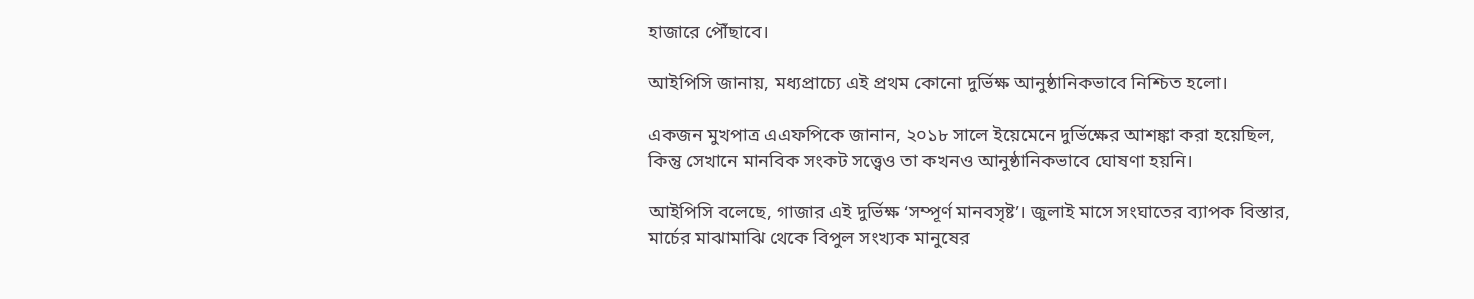হাজারে পৌঁছাবে।

আইপিসি জানায়, মধ্যপ্রাচ্যে এই প্রথম কোনো দুর্ভিক্ষ আনুষ্ঠানিকভাবে নিশ্চিত হলো।

একজন মুখপাত্র এএফপিকে জানান, ২০১৮ সালে ইয়েমেনে দুর্ভিক্ষের আশঙ্কা করা হয়েছিল, কিন্তু সেখানে মানবিক সংকট সত্ত্বেও তা কখনও আনুষ্ঠানিকভাবে ঘোষণা হয়নি।

আইপিসি বলেছে, গাজার এই দুর্ভিক্ষ ‘সম্পূর্ণ মানবসৃষ্ট’। জুলাই মাসে সংঘাতের ব্যাপক বিস্তার, মার্চের মাঝামাঝি থেকে বিপুল সংখ্যক মানুষের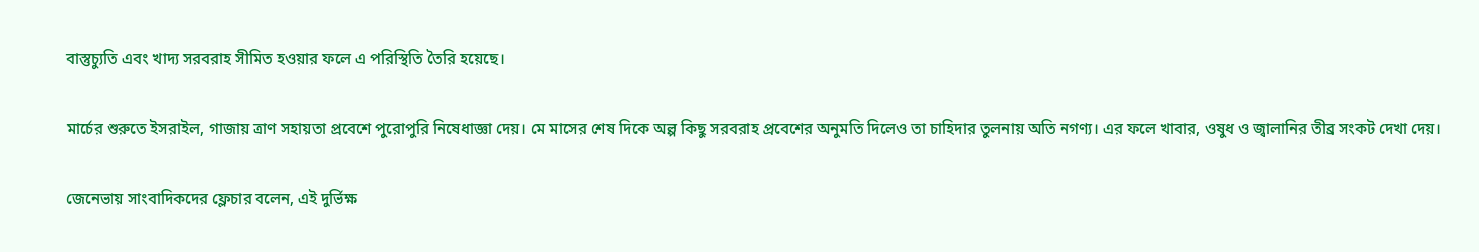বাস্তুচ্যুতি এবং খাদ্য সরবরাহ সীমিত হওয়ার ফলে এ পরিস্থিতি তৈরি হয়েছে।

মার্চের শুরুতে ইসরাইল, গাজায় ত্রাণ সহায়তা প্রবেশে পুরোপুরি নিষেধাজ্ঞা দেয়। মে মাসের শেষ দিকে অল্প কিছু সরবরাহ প্রবেশের অনুমতি দিলেও তা চাহিদার তুলনায় অতি নগণ্য। এর ফলে খাবার, ওষুধ ও জ্বালানির তীব্র সংকট দেখা দেয়।

জেনেভায় সাংবাদিকদের ফ্লেচার বলেন, এই দুর্ভিক্ষ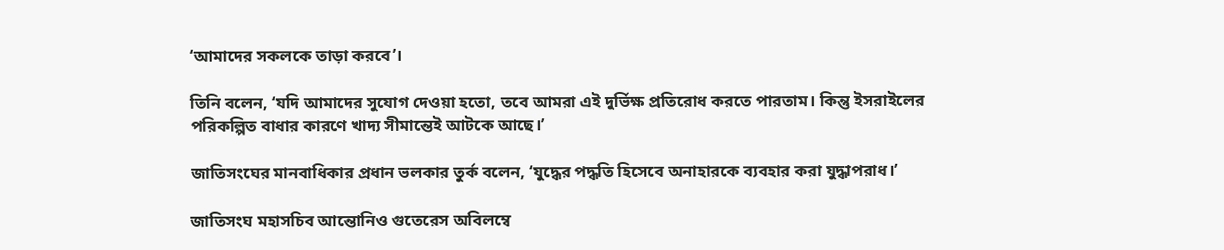‘আমাদের সকলকে তাড়া করবে’।

তিনি বলেন, ‘যদি আমাদের সুযোগ দেওয়া হতো, তবে আমরা এই দুর্ভিক্ষ প্রতিরোধ করতে পারতাম। কিন্তু ইসরাইলের পরিকল্পিত বাধার কারণে খাদ্য সীমান্তেই আটকে আছে।’

জাতিসংঘের মানবাধিকার প্রধান ভলকার তুর্ক বলেন, ‘যুদ্ধের পদ্ধতি হিসেবে অনাহারকে ব্যবহার করা যুদ্ধাপরাধ।’

জাতিসংঘ মহাসচিব আন্তোনিও গুতেরেস অবিলম্বে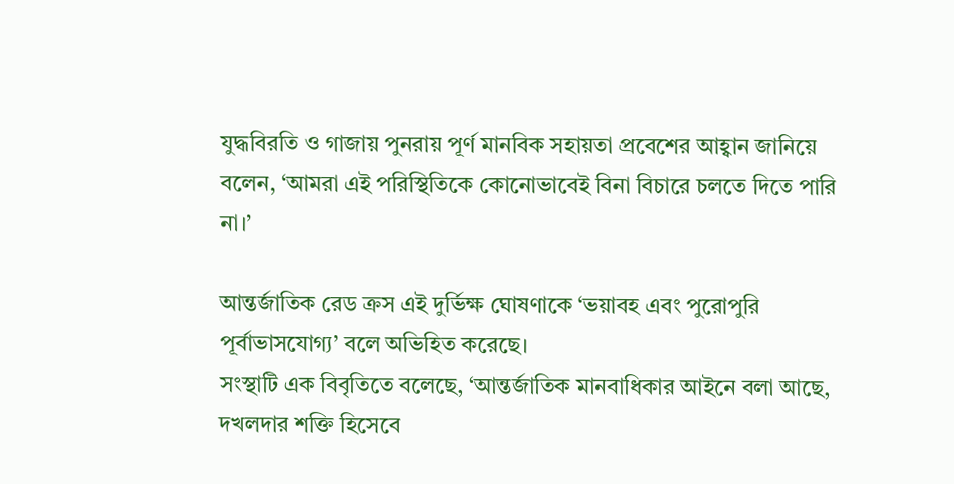যুদ্ধবিরতি ও গাজায় পুনরায় পূর্ণ মানবিক সহায়তা প্রবেশের আহ্বান জানিয়ে বলেন, ‘আমরা এই পরিস্থিতিকে কোনোভাবেই বিনা বিচারে চলতে দিতে পারি না।’

আন্তর্জাতিক রেড ক্রস এই দুর্ভিক্ষ ঘোষণাকে ‘ভয়াবহ এবং পুরোপুরি পূর্বাভাসযোগ্য’ বলে অভিহিত করেছে।
সংস্থাটি এক বিবৃতিতে বলেছে, ‘আন্তর্জাতিক মানবাধিকার আইনে বলা আছে, দখলদার শক্তি হিসেবে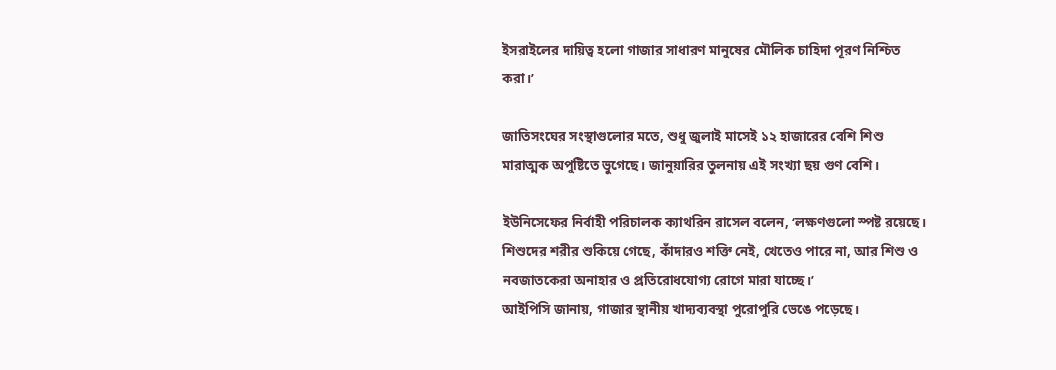ইসরাইলের দায়িত্ব হলো গাজার সাধারণ মানুষের মৌলিক চাহিদা পূরণ নিশ্চিত করা।’

জাতিসংঘের সংস্থাগুলোর মতে, শুধু জুলাই মাসেই ১২ হাজারের বেশি শিশু মারাত্মক অপুষ্টিতে ভুগেছে। জানুয়ারির তুলনায় এই সংখ্যা ছয় গুণ বেশি।

ইউনিসেফের নির্বাহী পরিচালক ক্যাথরিন রাসেল বলেন, ‘লক্ষণগুলো স্পষ্ট রয়েছে। শিশুদের শরীর শুকিয়ে গেছে, কাঁদারও শক্তি নেই, খেতেও পারে না, আর শিশু ও নবজাতকেরা অনাহার ও প্রতিরোধযোগ্য রোগে মারা যাচ্ছে।’
আইপিসি জানায়, গাজার স্থানীয় খাদ্যব্যবস্থা পুরোপুরি ভেঙে পড়েছে।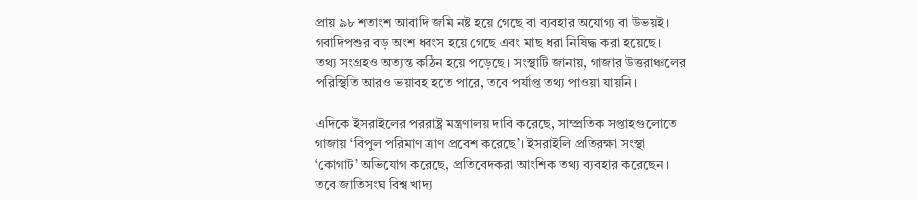প্রায় ৯৮ শতাংশ আবাদি জমি নষ্ট হয়ে গেছে বা ব্যবহার অযোগ্য বা উভয়ই। গবাদিপশুর বড় অংশ ধ্বংস হয়ে গেছে এবং মাছ ধরা নিষিদ্ধ করা হয়েছে।
তথ্য সংগ্রহও অত্যন্ত কঠিন হয়ে পড়েছে। সংস্থাটি জানায়, গাজার উত্তরাঞ্চলের পরিস্থিতি আরও ভয়াবহ হতে পারে, তবে পর্যাপ্ত তথ্য পাওয়া যায়নি।

এদিকে ইসরাইলের পররাষ্ট্র মন্ত্রণালয় দাবি করেছে, সাম্প্রতিক সপ্তাহগুলোতে গাজায় ‘বিপুল পরিমাণ ত্রাণ প্রবেশ করেছে’। ইসরাইলি প্রতিরক্ষা সংস্থা ‘কোগাট’ অভিযোগ করেছে, প্রতিবেদকরা আংশিক তথ্য ব্যবহার করেছেন।
তবে জাতিসংঘ বিশ্ব খাদ্য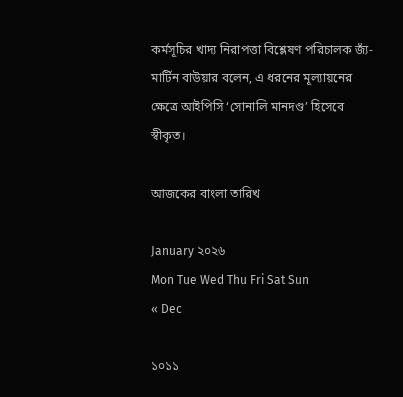কর্মসূচির খাদ্য নিরাপত্তা বিশ্লেষণ পরিচালক জ্যঁ-মার্টিন বাউয়ার বলেন, এ ধরনের মূল্যায়নের ক্ষেত্রে আইপিসি ‘সোনালি মানদণ্ড’ হিসেবে স্বীকৃত।

আজকের বাংলা তারিখ

January ২০২৬
Mon Tue Wed Thu Fri Sat Sun
« Dec

১০১১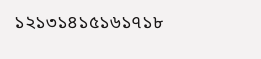১২১৩১৪১৫১৬১৭১৮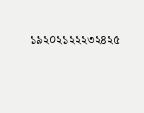১৯২০২১২২২৩২৪২৫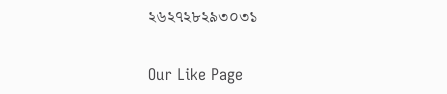২৬২৭২৮২৯৩০৩১


Our Like Page